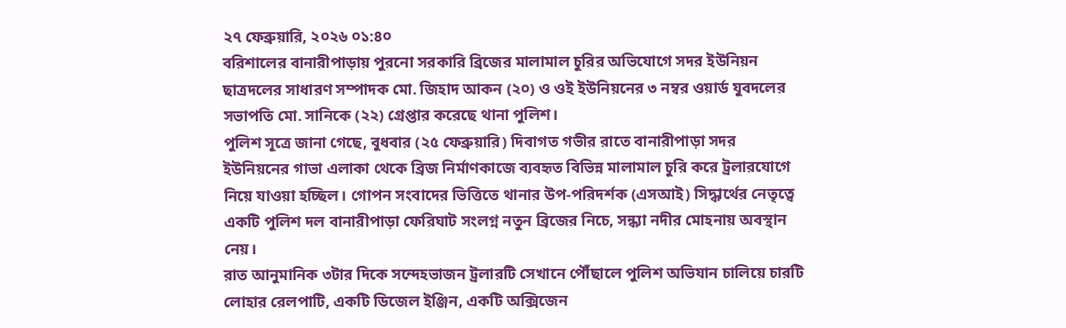২৭ ফেব্রুয়ারি, ২০২৬ ০১:৪০
বরিশালের বানারীপাড়ায় পুরনো সরকারি ব্রিজের মালামাল চুরির অভিযোগে সদর ইউনিয়ন ছাত্রদলের সাধারণ সম্পাদক মো. জিহাদ আকন (২০) ও ওই ইউনিয়নের ৩ নম্বর ওয়ার্ড যুবদলের সভাপতি মো. সানিকে (২২) গ্রেপ্তার করেছে থানা পুলিশ।
পুলিশ সূত্রে জানা গেছে, বুধবার (২৫ ফেব্রুয়ারি) দিবাগত গভীর রাতে বানারীপাড়া সদর ইউনিয়নের গাভা এলাকা থেকে ব্রিজ নির্মাণকাজে ব্যবহৃত বিভিন্ন মালামাল চুরি করে ট্রলারযোগে নিয়ে যাওয়া হচ্ছিল। গোপন সংবাদের ভিত্তিতে থানার উপ-পরিদর্শক (এসআই) সিদ্ধার্থের নেতৃত্বে একটি পুলিশ দল বানারীপাড়া ফেরিঘাট সংলগ্ন নতুন ব্রিজের নিচে, সন্ধ্যা নদীর মোহনায় অবস্থান নেয়।
রাত আনুমানিক ৩টার দিকে সন্দেহভাজন ট্রলারটি সেখানে পৌঁছালে পুলিশ অভিযান চালিয়ে চারটি লোহার রেলপাটি, একটি ডিজেল ইঞ্জিন, একটি অক্সিজেন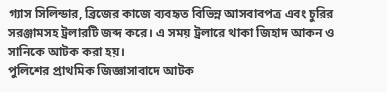গ্যাস সিলিন্ডার, ব্রিজের কাজে ব্যবহৃত বিভিন্ন আসবাবপত্র এবং চুরির সরঞ্জামসহ ট্রলারটি জব্দ করে। এ সময় ট্রলারে থাকা জিহাদ আকন ও সানিকে আটক করা হয়।
পুলিশের প্রাথমিক জিজ্ঞাসাবাদে আটক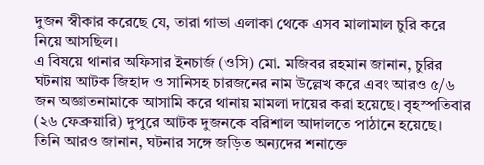দুজন স্বীকার করেছে যে, তারা গাভা এলাকা থেকে এসব মালামাল চুরি করে নিয়ে আসছিল।
এ বিষয়ে থানার অফিসার ইনচার্জ (ওসি) মো. মজিবর রহমান জানান, চুরির ঘটনায় আটক জিহাদ ও সানিসহ চারজনের নাম উল্লেখ করে এবং আরও ৫/৬ জন অজ্ঞাতনামাকে আসামি করে থানায় মামলা দায়ের করা হয়েছে। বৃহস্পতিবার (২৬ ফেব্রুয়ারি) দুপুরে আটক দুজনকে বরিশাল আদালতে পাঠানে হয়েছে।
তিনি আরও জানান, ঘটনার সঙ্গে জড়িত অন্যদের শনাক্তে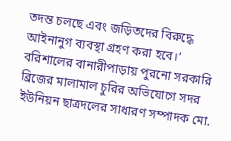তদন্ত চলছে এবং জড়িতদের বিরুদ্ধে আইনানুগ ব্যবস্থা গ্রহণ করা হবে।’
বরিশালের বানারীপাড়ায় পুরনো সরকারি ব্রিজের মালামাল চুরির অভিযোগে সদর ইউনিয়ন ছাত্রদলের সাধারণ সম্পাদক মো.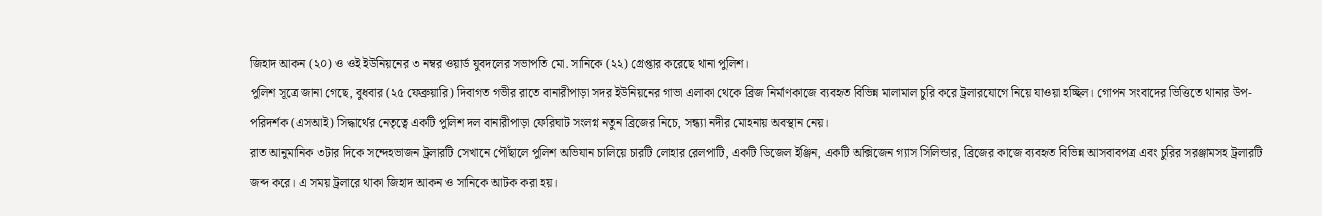জিহাদ আকন (২০) ও ওই ইউনিয়নের ৩ নম্বর ওয়ার্ড যুবদলের সভাপতি মো. সানিকে (২২) গ্রেপ্তার করেছে থানা পুলিশ।
পুলিশ সূত্রে জানা গেছে, বুধবার (২৫ ফেব্রুয়ারি) দিবাগত গভীর রাতে বানারীপাড়া সদর ইউনিয়নের গাভা এলাকা থেকে ব্রিজ নির্মাণকাজে ব্যবহৃত বিভিন্ন মালামাল চুরি করে ট্রলারযোগে নিয়ে যাওয়া হচ্ছিল। গোপন সংবাদের ভিত্তিতে থানার উপ-পরিদর্শক (এসআই) সিদ্ধার্থের নেতৃত্বে একটি পুলিশ দল বানারীপাড়া ফেরিঘাট সংলগ্ন নতুন ব্রিজের নিচে, সন্ধ্যা নদীর মোহনায় অবস্থান নেয়।
রাত আনুমানিক ৩টার দিকে সন্দেহভাজন ট্রলারটি সেখানে পৌঁছালে পুলিশ অভিযান চালিয়ে চারটি লোহার রেলপাটি, একটি ডিজেল ইঞ্জিন, একটি অক্সিজেন গ্যাস সিলিন্ডার, ব্রিজের কাজে ব্যবহৃত বিভিন্ন আসবাবপত্র এবং চুরির সরঞ্জামসহ ট্রলারটি জব্দ করে। এ সময় ট্রলারে থাকা জিহাদ আকন ও সানিকে আটক করা হয়।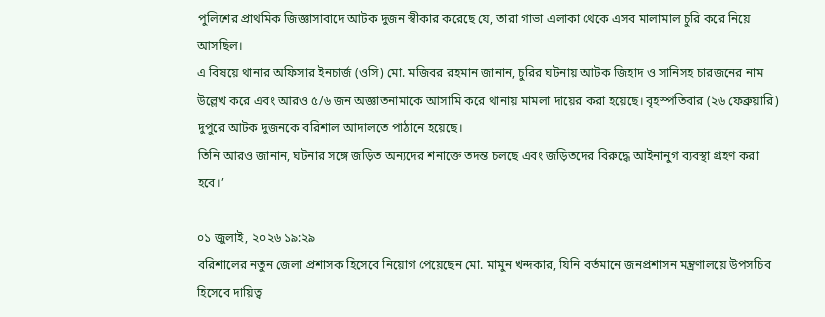পুলিশের প্রাথমিক জিজ্ঞাসাবাদে আটক দুজন স্বীকার করেছে যে, তারা গাভা এলাকা থেকে এসব মালামাল চুরি করে নিয়ে আসছিল।
এ বিষয়ে থানার অফিসার ইনচার্জ (ওসি) মো. মজিবর রহমান জানান, চুরির ঘটনায় আটক জিহাদ ও সানিসহ চারজনের নাম উল্লেখ করে এবং আরও ৫/৬ জন অজ্ঞাতনামাকে আসামি করে থানায় মামলা দায়ের করা হয়েছে। বৃহস্পতিবার (২৬ ফেব্রুয়ারি) দুপুরে আটক দুজনকে বরিশাল আদালতে পাঠানে হয়েছে।
তিনি আরও জানান, ঘটনার সঙ্গে জড়িত অন্যদের শনাক্তে তদন্ত চলছে এবং জড়িতদের বিরুদ্ধে আইনানুগ ব্যবস্থা গ্রহণ করা হবে।’

০১ জুলাই, ২০২৬ ১৯:২৯
বরিশালের নতুন জেলা প্রশাসক হিসেবে নিয়োগ পেয়েছেন মো. মামুন খন্দকার, যিনি বর্তমানে জনপ্রশাসন মন্ত্রণালয়ে উপসচিব হিসেবে দায়িত্ব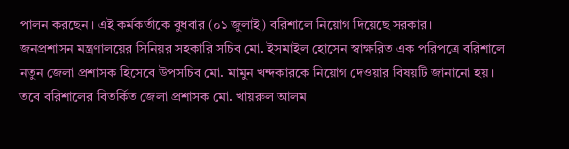পালন করছেন। এই কর্মকর্তাকে বুধবার (০১ জুলাই) বরিশালে নিয়োগ দিয়েছে সরকার।
জনপ্রশাসন মন্ত্রণালয়ের সিনিয়র সহকারি সচিব মো. ইসমাইল হোসেন স্বাক্ষরিত এক পরিপত্রে বরিশালে নতুন জেলা প্রশাসক হিসেবে উপসচিব মো. মামুন খন্দকারকে নিয়োগ দেওয়ার বিষয়টি জানানো হয়।
তবে বরিশালের বিতর্কিত জেলা প্রশাসক মো. খায়রুল আলম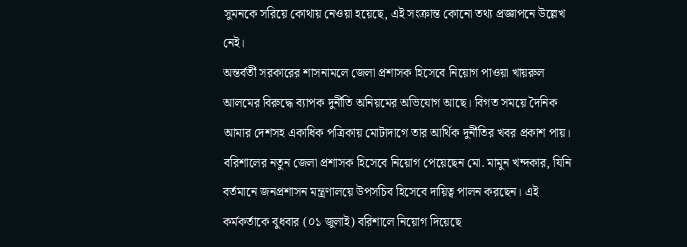সুমনকে সরিয়ে কোথায় নেওয়া হয়েছে, এই সংক্রান্ত কোনো তথ্য প্রজ্ঞাপনে উল্লেখ নেই।
অন্তর্বর্তী সরকারের শাসনামলে জেলা প্রশাসক হিসেবে নিয়োগ পাওয়া খায়রুল আলমের বিরুদ্ধে ব্যাপক দুর্নীতি অনিয়মের অভিযোগ আছে। বিগত সময়ে দৈনিক আমার দেশসহ একাধিক পত্রিকায় মোটাদাগে তার আর্থিক দুর্নীতির খবর প্রকাশ পায়।
বরিশালের নতুন জেলা প্রশাসক হিসেবে নিয়োগ পেয়েছেন মো. মামুন খন্দকার, যিনি বর্তমানে জনপ্রশাসন মন্ত্রণালয়ে উপসচিব হিসেবে দায়িত্ব পালন করছেন। এই কর্মকর্তাকে বুধবার (০১ জুলাই) বরিশালে নিয়োগ দিয়েছে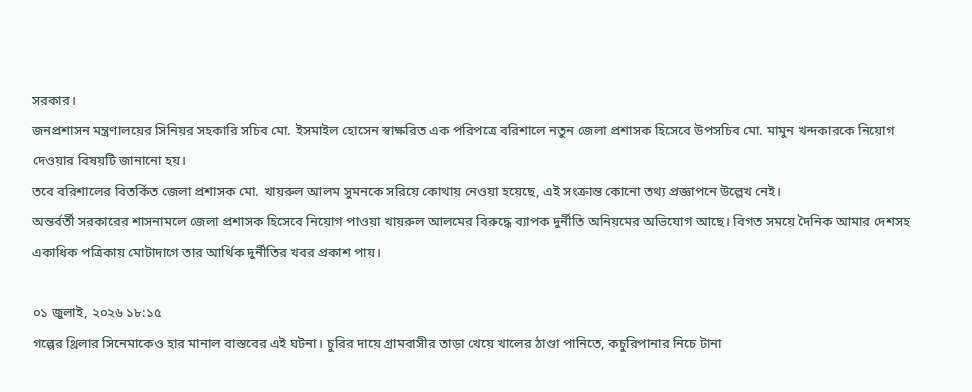সরকার।
জনপ্রশাসন মন্ত্রণালয়ের সিনিয়র সহকারি সচিব মো. ইসমাইল হোসেন স্বাক্ষরিত এক পরিপত্রে বরিশালে নতুন জেলা প্রশাসক হিসেবে উপসচিব মো. মামুন খন্দকারকে নিয়োগ দেওয়ার বিষয়টি জানানো হয়।
তবে বরিশালের বিতর্কিত জেলা প্রশাসক মো. খায়রুল আলম সুমনকে সরিয়ে কোথায় নেওয়া হয়েছে, এই সংক্রান্ত কোনো তথ্য প্রজ্ঞাপনে উল্লেখ নেই।
অন্তর্বর্তী সরকারের শাসনামলে জেলা প্রশাসক হিসেবে নিয়োগ পাওয়া খায়রুল আলমের বিরুদ্ধে ব্যাপক দুর্নীতি অনিয়মের অভিযোগ আছে। বিগত সময়ে দৈনিক আমার দেশসহ একাধিক পত্রিকায় মোটাদাগে তার আর্থিক দুর্নীতির খবর প্রকাশ পায়।

০১ জুলাই, ২০২৬ ১৮:১৫
গল্পের থ্রিলার সিনেমাকেও হার মানাল বাস্তবের এই ঘটনা। চুরির দায়ে গ্রামবাসীর তাড়া খেয়ে খালের ঠাণ্ডা পানিতে, কচুরিপানার নিচে টানা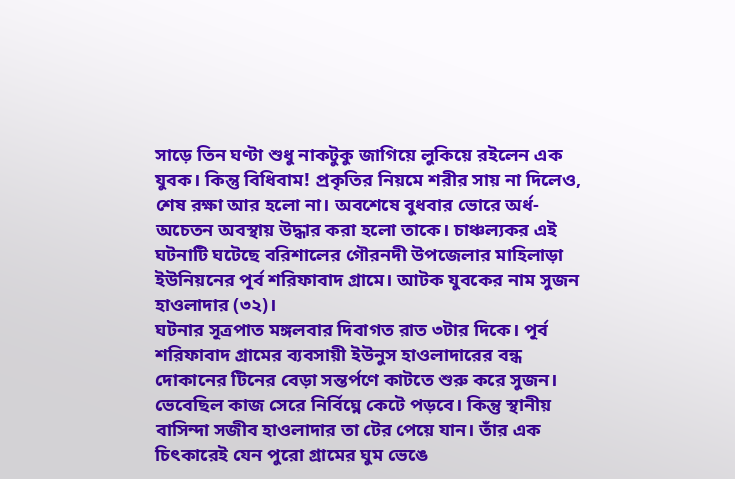সাড়ে তিন ঘণ্টা শুধু নাকটুকু জাগিয়ে লুকিয়ে রইলেন এক যুবক। কিন্তু বিধিবাম! প্রকৃতির নিয়মে শরীর সায় না দিলেও, শেষ রক্ষা আর হলো না। অবশেষে বুধবার ভোরে অর্ধ-অচেতন অবস্থায় উদ্ধার করা হলো তাকে। চাঞ্চল্যকর এই ঘটনাটি ঘটেছে বরিশালের গৌরনদী উপজেলার মাহিলাড়া ইউনিয়নের পূর্ব শরিফাবাদ গ্রামে। আটক যুবকের নাম সুজন হাওলাদার (৩২)।
ঘটনার সূত্রপাত মঙ্গলবার দিবাগত রাত ৩টার দিকে। পূর্ব শরিফাবাদ গ্রামের ব্যবসায়ী ইউনুস হাওলাদারের বন্ধ দোকানের টিনের বেড়া সন্তর্পণে কাটতে শুরু করে সুজন। ভেবেছিল কাজ সেরে নির্বিঘ্নে কেটে পড়বে। কিন্তু স্থানীয় বাসিন্দা সজীব হাওলাদার তা টের পেয়ে যান। তাঁর এক চিৎকারেই যেন পুরো গ্রামের ঘুম ভেঙে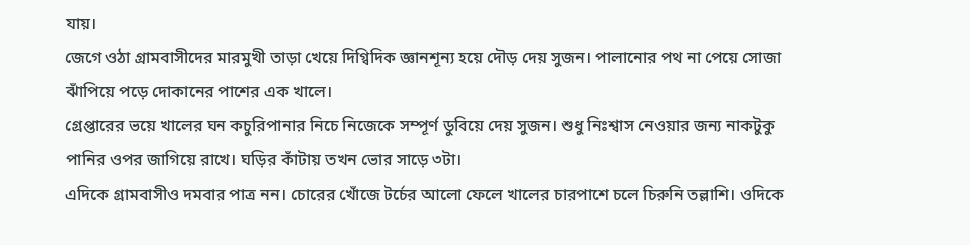যায়।
জেগে ওঠা গ্রামবাসীদের মারমুখী তাড়া খেয়ে দিগ্বিদিক জ্ঞানশূন্য হয়ে দৌড় দেয় সুজন। পালানোর পথ না পেয়ে সোজা ঝাঁপিয়ে পড়ে দোকানের পাশের এক খালে।
গ্রেপ্তারের ভয়ে খালের ঘন কচুরিপানার নিচে নিজেকে সম্পূর্ণ ডুবিয়ে দেয় সুজন। শুধু নিঃশ্বাস নেওয়ার জন্য নাকটুকু পানির ওপর জাগিয়ে রাখে। ঘড়ির কাঁটায় তখন ভোর সাড়ে ৩টা।
এদিকে গ্রামবাসীও দমবার পাত্র নন। চোরের খোঁজে টর্চের আলো ফেলে খালের চারপাশে চলে চিরুনি তল্লাশি। ওদিকে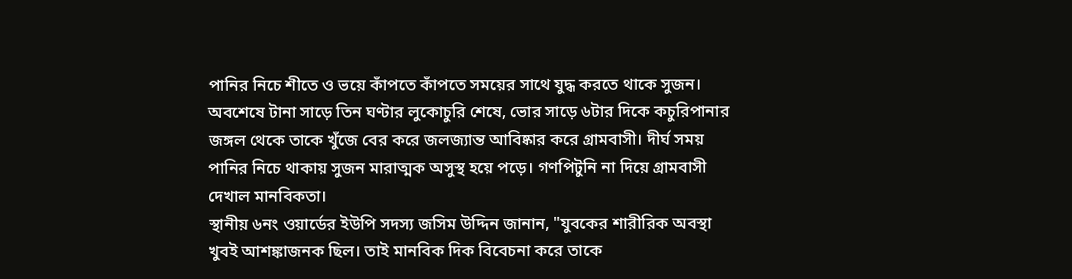পানির নিচে শীতে ও ভয়ে কাঁপতে কাঁপতে সময়ের সাথে যুদ্ধ করতে থাকে সুজন। অবশেষে টানা সাড়ে তিন ঘণ্টার লুকোচুরি শেষে, ভোর সাড়ে ৬টার দিকে কচুরিপানার জঙ্গল থেকে তাকে খুঁজে বের করে জলজ্যান্ত আবিষ্কার করে গ্রামবাসী। দীর্ঘ সময় পানির নিচে থাকায় সুজন মারাত্মক অসুস্থ হয়ে পড়ে। গণপিটুনি না দিয়ে গ্রামবাসী দেখাল মানবিকতা।
স্থানীয় ৬নং ওয়ার্ডের ইউপি সদস্য জসিম উদ্দিন জানান, "যুবকের শারীরিক অবস্থা খুবই আশঙ্কাজনক ছিল। তাই মানবিক দিক বিবেচনা করে তাকে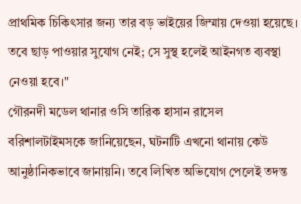প্রাথমিক চিকিৎসার জন্য তার বড় ভাইয়ের জিম্মায় দেওয়া হয়েছে। তবে ছাড় পাওয়ার সুযোগ নেই; সে সুস্থ হলেই আইনগত ব্যবস্থা নেওয়া হবে।"
গৌরনদী মডেল থানার ওসি তারিক হাসান রাসেল বরিশালটাইমসকে জানিয়েছেন, ঘটনাটি এখনো থানায় কেউ আনুষ্ঠানিকভাবে জানায়নি। তবে লিখিত অভিযোগ পেলেই তদন্ত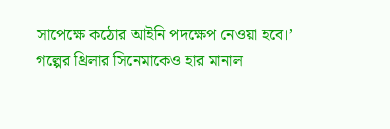সাপেক্ষে কঠোর আইনি পদক্ষেপ নেওয়া হবে।’
গল্পের থ্রিলার সিনেমাকেও হার মানাল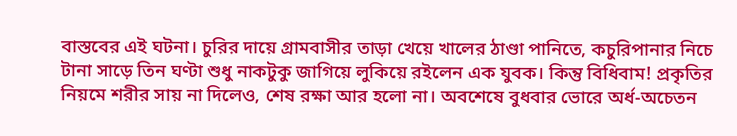বাস্তবের এই ঘটনা। চুরির দায়ে গ্রামবাসীর তাড়া খেয়ে খালের ঠাণ্ডা পানিতে, কচুরিপানার নিচে টানা সাড়ে তিন ঘণ্টা শুধু নাকটুকু জাগিয়ে লুকিয়ে রইলেন এক যুবক। কিন্তু বিধিবাম! প্রকৃতির নিয়মে শরীর সায় না দিলেও, শেষ রক্ষা আর হলো না। অবশেষে বুধবার ভোরে অর্ধ-অচেতন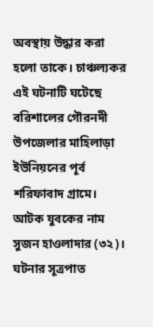অবস্থায় উদ্ধার করা হলো তাকে। চাঞ্চল্যকর এই ঘটনাটি ঘটেছে বরিশালের গৌরনদী উপজেলার মাহিলাড়া ইউনিয়নের পূর্ব শরিফাবাদ গ্রামে। আটক যুবকের নাম সুজন হাওলাদার (৩২)।
ঘটনার সূত্রপাত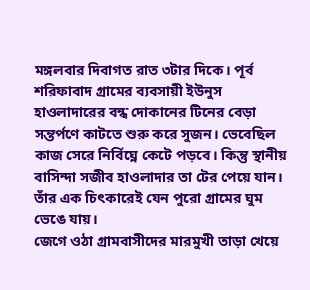মঙ্গলবার দিবাগত রাত ৩টার দিকে। পূর্ব শরিফাবাদ গ্রামের ব্যবসায়ী ইউনুস হাওলাদারের বন্ধ দোকানের টিনের বেড়া সন্তর্পণে কাটতে শুরু করে সুজন। ভেবেছিল কাজ সেরে নির্বিঘ্নে কেটে পড়বে। কিন্তু স্থানীয় বাসিন্দা সজীব হাওলাদার তা টের পেয়ে যান। তাঁর এক চিৎকারেই যেন পুরো গ্রামের ঘুম ভেঙে যায়।
জেগে ওঠা গ্রামবাসীদের মারমুখী তাড়া খেয়ে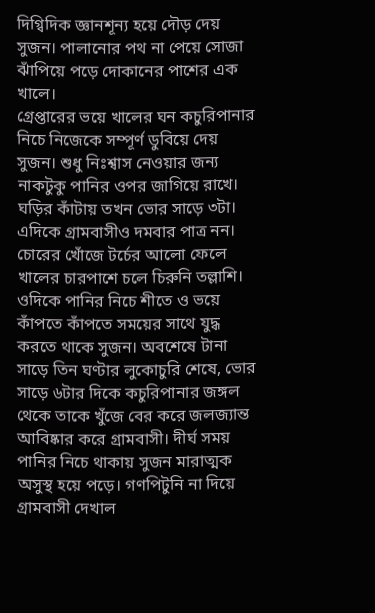দিগ্বিদিক জ্ঞানশূন্য হয়ে দৌড় দেয় সুজন। পালানোর পথ না পেয়ে সোজা ঝাঁপিয়ে পড়ে দোকানের পাশের এক খালে।
গ্রেপ্তারের ভয়ে খালের ঘন কচুরিপানার নিচে নিজেকে সম্পূর্ণ ডুবিয়ে দেয় সুজন। শুধু নিঃশ্বাস নেওয়ার জন্য নাকটুকু পানির ওপর জাগিয়ে রাখে। ঘড়ির কাঁটায় তখন ভোর সাড়ে ৩টা।
এদিকে গ্রামবাসীও দমবার পাত্র নন। চোরের খোঁজে টর্চের আলো ফেলে খালের চারপাশে চলে চিরুনি তল্লাশি। ওদিকে পানির নিচে শীতে ও ভয়ে কাঁপতে কাঁপতে সময়ের সাথে যুদ্ধ করতে থাকে সুজন। অবশেষে টানা সাড়ে তিন ঘণ্টার লুকোচুরি শেষে, ভোর সাড়ে ৬টার দিকে কচুরিপানার জঙ্গল থেকে তাকে খুঁজে বের করে জলজ্যান্ত আবিষ্কার করে গ্রামবাসী। দীর্ঘ সময় পানির নিচে থাকায় সুজন মারাত্মক অসুস্থ হয়ে পড়ে। গণপিটুনি না দিয়ে গ্রামবাসী দেখাল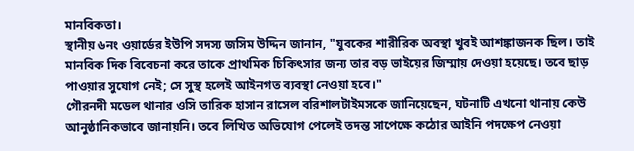মানবিকতা।
স্থানীয় ৬নং ওয়ার্ডের ইউপি সদস্য জসিম উদ্দিন জানান, "যুবকের শারীরিক অবস্থা খুবই আশঙ্কাজনক ছিল। তাই মানবিক দিক বিবেচনা করে তাকে প্রাথমিক চিকিৎসার জন্য তার বড় ভাইয়ের জিম্মায় দেওয়া হয়েছে। তবে ছাড় পাওয়ার সুযোগ নেই; সে সুস্থ হলেই আইনগত ব্যবস্থা নেওয়া হবে।"
গৌরনদী মডেল থানার ওসি তারিক হাসান রাসেল বরিশালটাইমসকে জানিয়েছেন, ঘটনাটি এখনো থানায় কেউ আনুষ্ঠানিকভাবে জানায়নি। তবে লিখিত অভিযোগ পেলেই তদন্ত সাপেক্ষে কঠোর আইনি পদক্ষেপ নেওয়া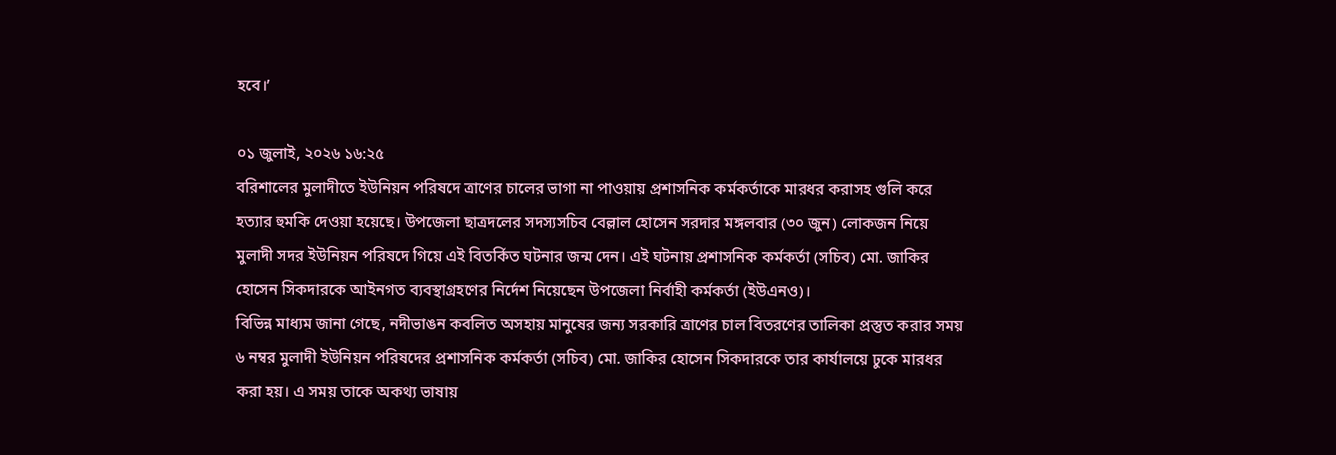হবে।’

০১ জুলাই, ২০২৬ ১৬:২৫
বরিশালের মুলাদীতে ইউনিয়ন পরিষদে ত্রাণের চালের ভাগা না পাওয়ায় প্রশাসনিক কর্মকর্তাকে মারধর করাসহ গুলি করে হত্যার হুমকি দেওয়া হয়েছে। উপজেলা ছাত্রদলের সদস্যসচিব বেল্লাল হোসেন সরদার মঙ্গলবার (৩০ জুন) লোকজন নিয়ে মুলাদী সদর ইউনিয়ন পরিষদে গিয়ে এই বিতর্কিত ঘটনার জন্ম দেন। এই ঘটনায় প্রশাসনিক কর্মকর্তা (সচিব) মো. জাকির হোসেন সিকদারকে আইনগত ব্যবস্থাগ্রহণের নির্দেশ নিয়েছেন উপজেলা নির্বাহী কর্মকর্তা (ইউএনও)।
বিভিন্ন মাধ্যম জানা গেছে, নদীভাঙন কবলিত অসহায় মানুষের জন্য সরকারি ত্রাণের চাল বিতরণের তালিকা প্রস্তুত করার সময় ৬ নম্বর মুলাদী ইউনিয়ন পরিষদের প্রশাসনিক কর্মকর্তা (সচিব) মো. জাকির হোসেন সিকদারকে তার কার্যালয়ে ঢুকে মারধর করা হয়। এ সময় তাকে অকথ্য ভাষায়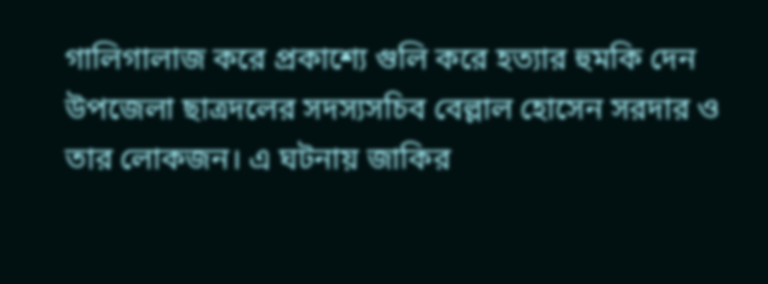গালিগালাজ করে প্রকাশ্যে গুলি করে হত্যার হুমকি দেন উপজেলা ছাত্রদলের সদস্যসচিব বেল্লাল হোসেন সরদার ও তার লোকজন। এ ঘটনায় জাকির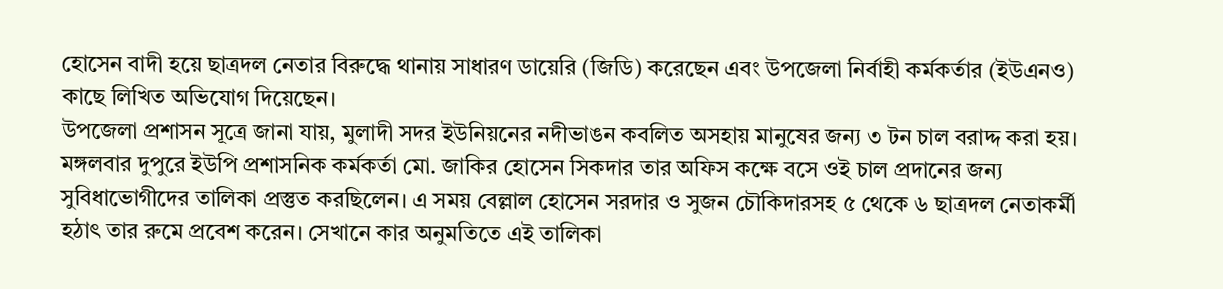হোসেন বাদী হয়ে ছাত্রদল নেতার বিরুদ্ধে থানায় সাধারণ ডায়েরি (জিডি) করেছেন এবং উপজেলা নির্বাহী কর্মকর্তার (ইউএনও) কাছে লিখিত অভিযোগ দিয়েছেন।
উপজেলা প্রশাসন সূত্রে জানা যায়, মুলাদী সদর ইউনিয়নের নদীভাঙন কবলিত অসহায় মানুষের জন্য ৩ টন চাল বরাদ্দ করা হয়। মঙ্গলবার দুপুরে ইউপি প্রশাসনিক কর্মকর্তা মো. জাকির হোসেন সিকদার তার অফিস কক্ষে বসে ওই চাল প্রদানের জন্য সুবিধাভোগীদের তালিকা প্রস্তুত করছিলেন। এ সময় বেল্লাল হোসেন সরদার ও সুজন চৌকিদারসহ ৫ থেকে ৬ ছাত্রদল নেতাকর্মী হঠাৎ তার রুমে প্রবেশ করেন। সেখানে কার অনুমতিতে এই তালিকা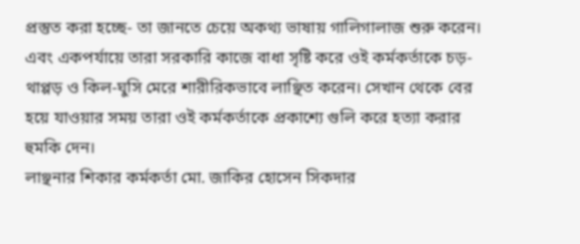প্রস্তুত করা হচ্ছে- তা জানতে চেয়ে অকথ্য ভাষায় গালিগালাজ শুরু করেন। এবং একপর্যায়ে তারা সরকারি কাজে বাধা সৃষ্টি করে ওই কর্মকর্তাকে চড়-থাপ্পড় ও কিল-ঘুসি মেরে শারীরিকভাবে লাঞ্ছিত করেন। সেখান থেকে বের হয়ে যাওয়ার সময় তারা ওই কর্মকর্তাকে প্রকাশ্যে গুলি করে হত্যা করার হুমকি দেন।
লাঞ্ছনার শিকার কর্মকর্তা মো. জাকির হোসেন সিকদার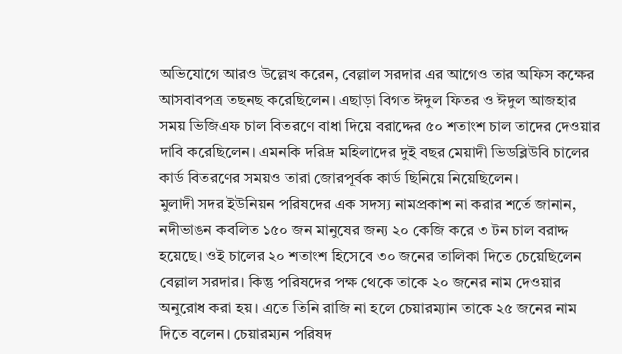অভিযোগে আরও উল্লেখ করেন, বেল্লাল সরদার এর আগেও তার অফিস কক্ষের আসবাবপত্র তছনছ করেছিলেন। এছাড়া বিগত ঈদুল ফিতর ও ঈদুল আজহার সময় ভিজিএফ চাল বিতরণে বাধা দিয়ে বরাদ্দের ৫০ শতাংশ চাল তাদের দেওয়ার দাবি করেছিলেন। এমনকি দরিদ্র মহিলাদের দুই বছর মেয়াদী ভিডব্লিউবি চালের কার্ড বিতরণের সময়ও তারা জোরপূর্বক কার্ড ছিনিয়ে নিয়েছিলেন।
মুলাদী সদর ইউনিয়ন পরিষদের এক সদস্য নামপ্রকাশ না করার শর্তে জানান, নদীভাঙন কবলিত ১৫০ জন মানুষের জন্য ২০ কেজি করে ৩ টন চাল বরাদ্দ হয়েছে। ওই চালের ২০ শতাংশ হিসেবে ৩০ জনের তালিকা দিতে চেয়েছিলেন বেল্লাল সরদার। কিন্তু পরিষদের পক্ষ থেকে তাকে ২০ জনের নাম দেওয়ার অনুরোধ করা হয়। এতে তিনি রাজি না হলে চেয়ারম্যান তাকে ২৫ জনের নাম দিতে বলেন। চেয়ারম্যন পরিষদ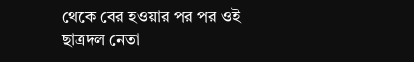থেকে বের হওয়ার পর পর ওই ছাত্রদল নেতা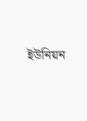ইউনিয়ন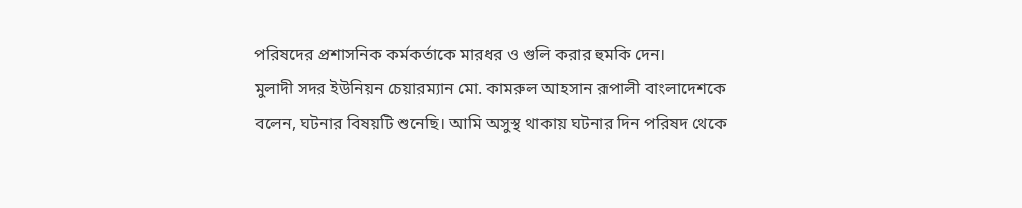পরিষদের প্রশাসনিক কর্মকর্তাকে মারধর ও গুলি করার হুমকি দেন।
মুলাদী সদর ইউনিয়ন চেয়ারম্যান মো. কামরুল আহসান রূপালী বাংলাদেশকে বলেন, ঘটনার বিষয়টি শুনেছি। আমি অসুস্থ থাকায় ঘটনার দিন পরিষদ থেকে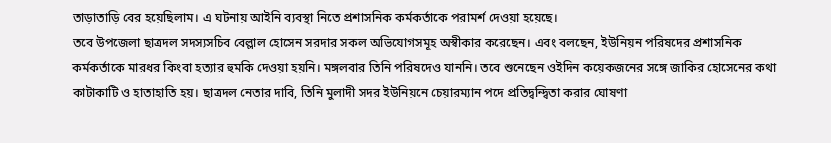তাড়াতাড়ি বের হয়েছিলাম। এ ঘটনায় আইনি ব্যবস্থা নিতে প্রশাসনিক কর্মকর্তাকে পরামর্শ দেওয়া হয়েছে।
তবে উপজেলা ছাত্রদল সদস্যসচিব বেল্লাল হোসেন সরদার সকল অভিযোগসমূহ অস্বীকার করেছেন। এবং বলছেন, ইউনিয়ন পরিষদের প্রশাসনিক কর্মকর্তাকে মারধর কিংবা হত্যার হুমকি দেওয়া হয়নি। মঙ্গলবার তিনি পরিষদেও যাননি। তবে শুনেছেন ওইদিন কয়েকজনের সঙ্গে জাকির হোসেনের কথা কাটাকাটি ও হাতাহাতি হয়। ছাত্রদল নেতার দাবি, তিনি মুলাদী সদর ইউনিয়নে চেয়ারম্যান পদে প্রতিদ্বন্দ্বিতা করার ঘোষণা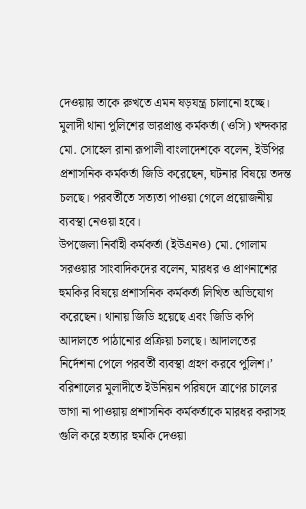দেওয়ায় তাকে রুখতে এমন ষড়যন্ত্র চালানো হচ্ছে।
মুলাদী থানা পুলিশের ভারপ্রাপ্ত কর্মকর্তা (ওসি) খন্দকার মো. সোহেল রানা রূপালী বাংলাদেশকে বলেন, ইউপির প্রশাসনিক কর্মকর্তা জিডি করেছেন, ঘটনার বিষয়ে তদন্ত চলছে। পরবর্তীতে সত্যতা পাওয়া গেলে প্রয়োজনীয় ব্যবস্থা নেওয়া হবে।
উপজেলা নির্বাহী কর্মকর্তা (ইউএনও) মো. গোলাম সরওয়ার সাংবাদিকদের বলেন, মারধর ও প্রাণনাশের হুমকির বিষয়ে প্রশাসনিক কর্মকর্তা লিখিত অভিযোগ করেছেন। থানায় জিডি হয়েছে এবং জিডি কপি আদালতে পাঠানোর প্রক্রিয়া চলছে। আদালতের নির্দেশনা পেলে পরবর্তী ব্যবস্থা গ্রহণ করবে পুলিশ।’
বরিশালের মুলাদীতে ইউনিয়ন পরিষদে ত্রাণের চালের ভাগা না পাওয়ায় প্রশাসনিক কর্মকর্তাকে মারধর করাসহ গুলি করে হত্যার হুমকি দেওয়া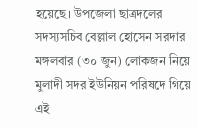হয়েছে। উপজেলা ছাত্রদলের সদস্যসচিব বেল্লাল হোসেন সরদার মঙ্গলবার (৩০ জুন) লোকজন নিয়ে মুলাদী সদর ইউনিয়ন পরিষদে গিয়ে এই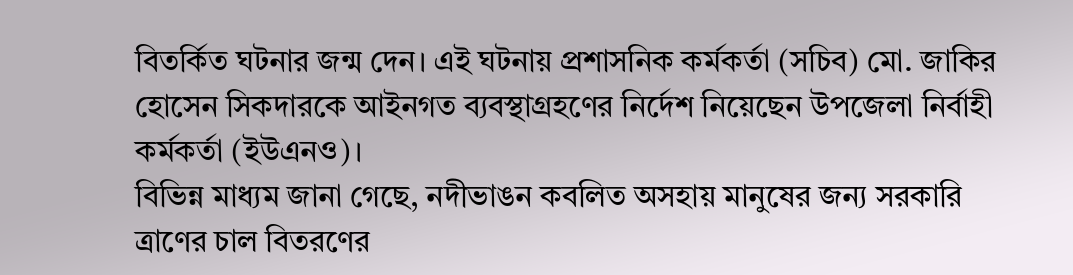বিতর্কিত ঘটনার জন্ম দেন। এই ঘটনায় প্রশাসনিক কর্মকর্তা (সচিব) মো. জাকির হোসেন সিকদারকে আইনগত ব্যবস্থাগ্রহণের নির্দেশ নিয়েছেন উপজেলা নির্বাহী কর্মকর্তা (ইউএনও)।
বিভিন্ন মাধ্যম জানা গেছে, নদীভাঙন কবলিত অসহায় মানুষের জন্য সরকারি ত্রাণের চাল বিতরণের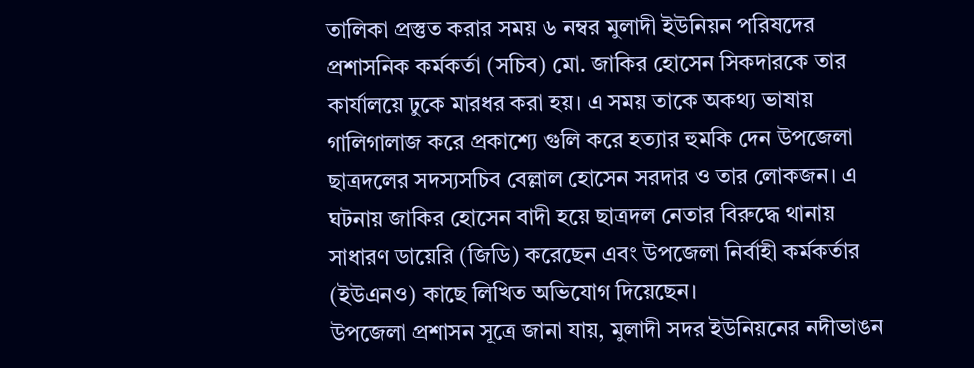তালিকা প্রস্তুত করার সময় ৬ নম্বর মুলাদী ইউনিয়ন পরিষদের প্রশাসনিক কর্মকর্তা (সচিব) মো. জাকির হোসেন সিকদারকে তার কার্যালয়ে ঢুকে মারধর করা হয়। এ সময় তাকে অকথ্য ভাষায় গালিগালাজ করে প্রকাশ্যে গুলি করে হত্যার হুমকি দেন উপজেলা ছাত্রদলের সদস্যসচিব বেল্লাল হোসেন সরদার ও তার লোকজন। এ ঘটনায় জাকির হোসেন বাদী হয়ে ছাত্রদল নেতার বিরুদ্ধে থানায় সাধারণ ডায়েরি (জিডি) করেছেন এবং উপজেলা নির্বাহী কর্মকর্তার (ইউএনও) কাছে লিখিত অভিযোগ দিয়েছেন।
উপজেলা প্রশাসন সূত্রে জানা যায়, মুলাদী সদর ইউনিয়নের নদীভাঙন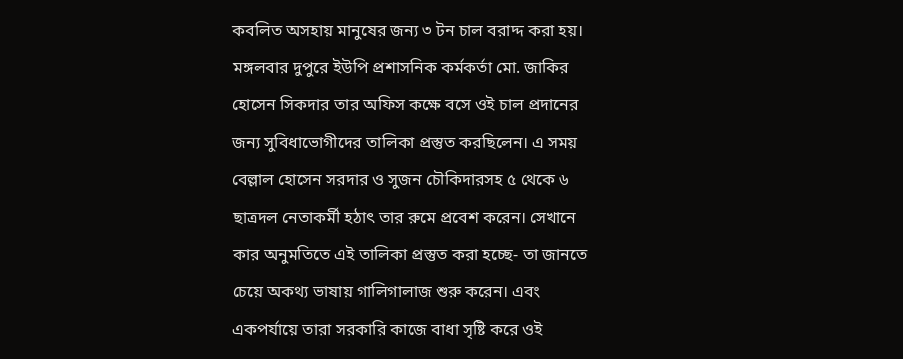কবলিত অসহায় মানুষের জন্য ৩ টন চাল বরাদ্দ করা হয়। মঙ্গলবার দুপুরে ইউপি প্রশাসনিক কর্মকর্তা মো. জাকির হোসেন সিকদার তার অফিস কক্ষে বসে ওই চাল প্রদানের জন্য সুবিধাভোগীদের তালিকা প্রস্তুত করছিলেন। এ সময় বেল্লাল হোসেন সরদার ও সুজন চৌকিদারসহ ৫ থেকে ৬ ছাত্রদল নেতাকর্মী হঠাৎ তার রুমে প্রবেশ করেন। সেখানে কার অনুমতিতে এই তালিকা প্রস্তুত করা হচ্ছে- তা জানতে চেয়ে অকথ্য ভাষায় গালিগালাজ শুরু করেন। এবং একপর্যায়ে তারা সরকারি কাজে বাধা সৃষ্টি করে ওই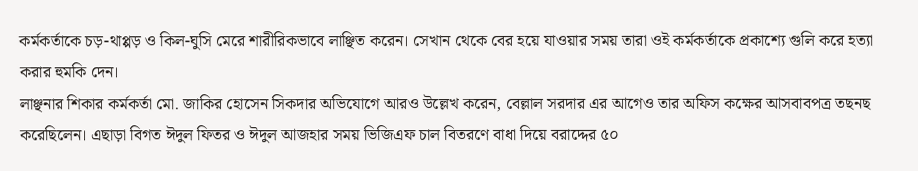কর্মকর্তাকে চড়-থাপ্পড় ও কিল-ঘুসি মেরে শারীরিকভাবে লাঞ্ছিত করেন। সেখান থেকে বের হয়ে যাওয়ার সময় তারা ওই কর্মকর্তাকে প্রকাশ্যে গুলি করে হত্যা করার হুমকি দেন।
লাঞ্ছনার শিকার কর্মকর্তা মো. জাকির হোসেন সিকদার অভিযোগে আরও উল্লেখ করেন, বেল্লাল সরদার এর আগেও তার অফিস কক্ষের আসবাবপত্র তছনছ করেছিলেন। এছাড়া বিগত ঈদুল ফিতর ও ঈদুল আজহার সময় ভিজিএফ চাল বিতরণে বাধা দিয়ে বরাদ্দের ৫০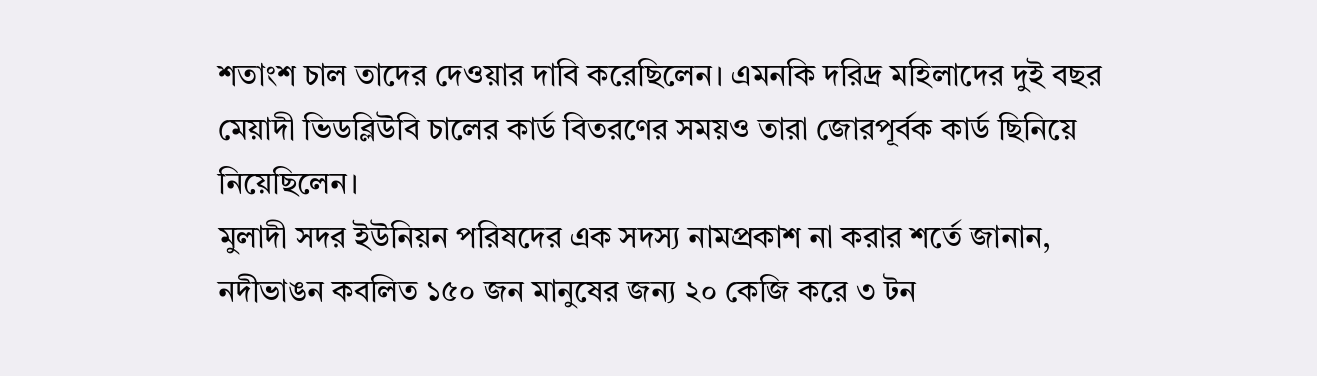শতাংশ চাল তাদের দেওয়ার দাবি করেছিলেন। এমনকি দরিদ্র মহিলাদের দুই বছর মেয়াদী ভিডব্লিউবি চালের কার্ড বিতরণের সময়ও তারা জোরপূর্বক কার্ড ছিনিয়ে নিয়েছিলেন।
মুলাদী সদর ইউনিয়ন পরিষদের এক সদস্য নামপ্রকাশ না করার শর্তে জানান, নদীভাঙন কবলিত ১৫০ জন মানুষের জন্য ২০ কেজি করে ৩ টন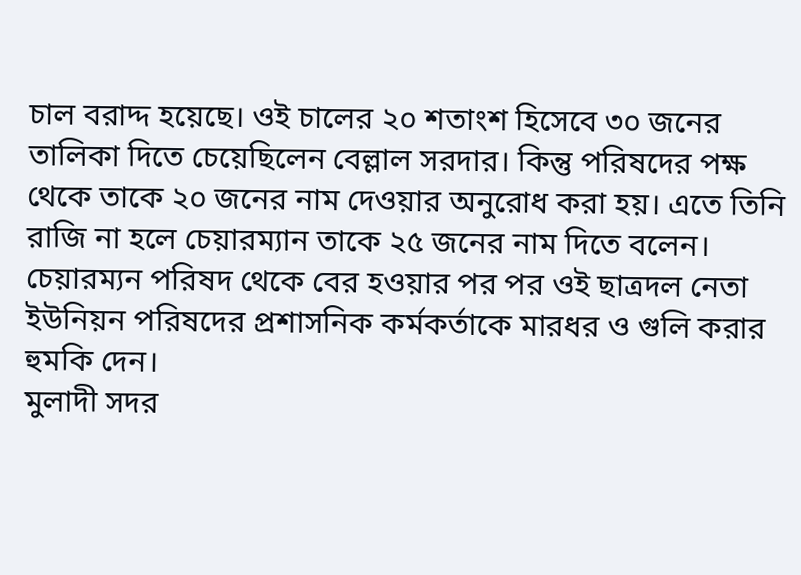চাল বরাদ্দ হয়েছে। ওই চালের ২০ শতাংশ হিসেবে ৩০ জনের তালিকা দিতে চেয়েছিলেন বেল্লাল সরদার। কিন্তু পরিষদের পক্ষ থেকে তাকে ২০ জনের নাম দেওয়ার অনুরোধ করা হয়। এতে তিনি রাজি না হলে চেয়ারম্যান তাকে ২৫ জনের নাম দিতে বলেন। চেয়ারম্যন পরিষদ থেকে বের হওয়ার পর পর ওই ছাত্রদল নেতা ইউনিয়ন পরিষদের প্রশাসনিক কর্মকর্তাকে মারধর ও গুলি করার হুমকি দেন।
মুলাদী সদর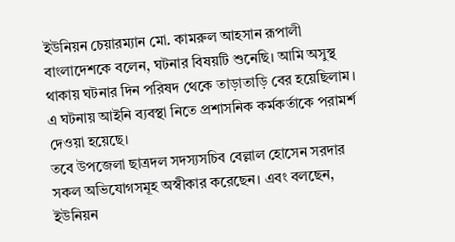ইউনিয়ন চেয়ারম্যান মো. কামরুল আহসান রূপালী বাংলাদেশকে বলেন, ঘটনার বিষয়টি শুনেছি। আমি অসুস্থ থাকায় ঘটনার দিন পরিষদ থেকে তাড়াতাড়ি বের হয়েছিলাম। এ ঘটনায় আইনি ব্যবস্থা নিতে প্রশাসনিক কর্মকর্তাকে পরামর্শ দেওয়া হয়েছে।
তবে উপজেলা ছাত্রদল সদস্যসচিব বেল্লাল হোসেন সরদার সকল অভিযোগসমূহ অস্বীকার করেছেন। এবং বলছেন, ইউনিয়ন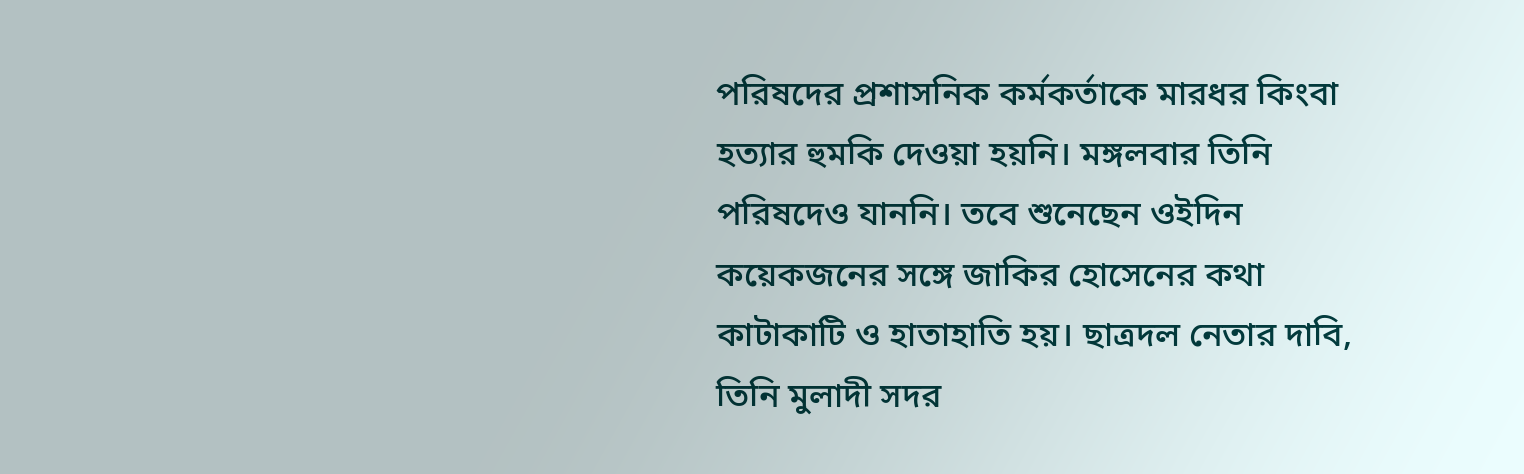পরিষদের প্রশাসনিক কর্মকর্তাকে মারধর কিংবা হত্যার হুমকি দেওয়া হয়নি। মঙ্গলবার তিনি পরিষদেও যাননি। তবে শুনেছেন ওইদিন কয়েকজনের সঙ্গে জাকির হোসেনের কথা কাটাকাটি ও হাতাহাতি হয়। ছাত্রদল নেতার দাবি, তিনি মুলাদী সদর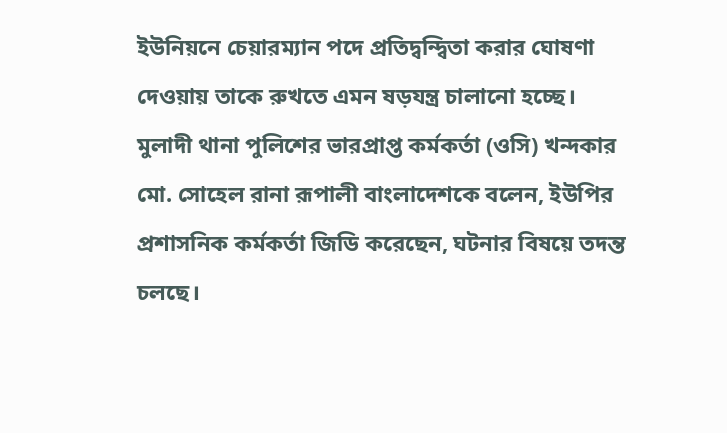ইউনিয়নে চেয়ারম্যান পদে প্রতিদ্বন্দ্বিতা করার ঘোষণা দেওয়ায় তাকে রুখতে এমন ষড়যন্ত্র চালানো হচ্ছে।
মুলাদী থানা পুলিশের ভারপ্রাপ্ত কর্মকর্তা (ওসি) খন্দকার মো. সোহেল রানা রূপালী বাংলাদেশকে বলেন, ইউপির প্রশাসনিক কর্মকর্তা জিডি করেছেন, ঘটনার বিষয়ে তদন্ত চলছে।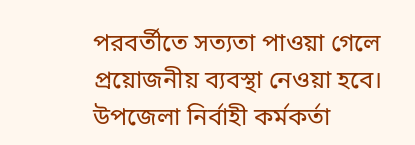পরবর্তীতে সত্যতা পাওয়া গেলে প্রয়োজনীয় ব্যবস্থা নেওয়া হবে।
উপজেলা নির্বাহী কর্মকর্তা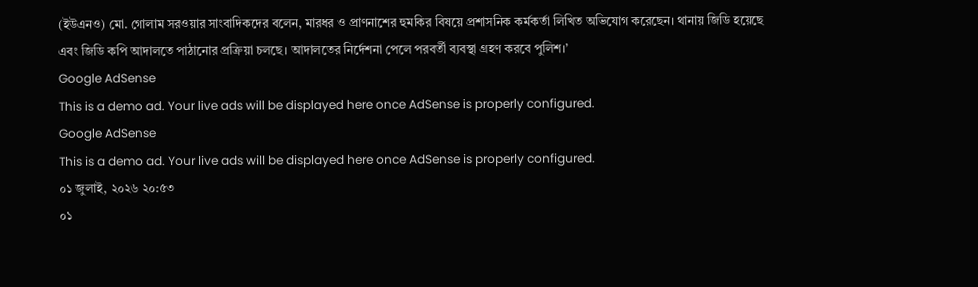(ইউএনও) মো. গোলাম সরওয়ার সাংবাদিকদের বলেন, মারধর ও প্রাণনাশের হুমকির বিষয়ে প্রশাসনিক কর্মকর্তা লিখিত অভিযোগ করেছেন। থানায় জিডি হয়েছে এবং জিডি কপি আদালতে পাঠানোর প্রক্রিয়া চলছে। আদালতের নির্দেশনা পেলে পরবর্তী ব্যবস্থা গ্রহণ করবে পুলিশ।’
Google AdSense
This is a demo ad. Your live ads will be displayed here once AdSense is properly configured.
Google AdSense
This is a demo ad. Your live ads will be displayed here once AdSense is properly configured.
০১ জুলাই, ২০২৬ ২০:৫৩
০১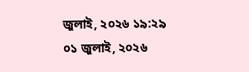জুলাই, ২০২৬ ১৯:২৯
০১ জুলাই, ২০২৬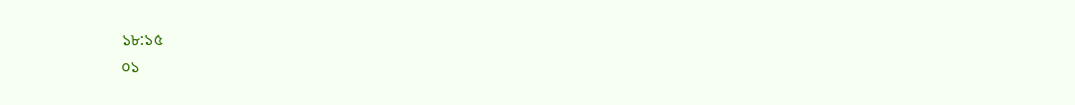১৮:১৫
০১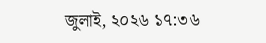জুলাই, ২০২৬ ১৭:৩৬